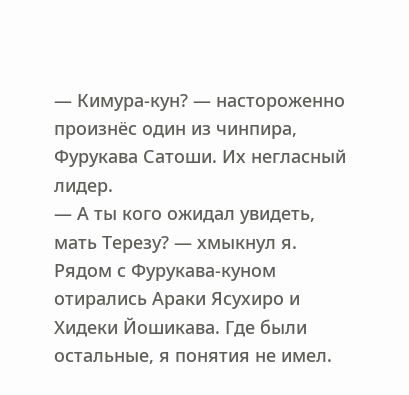— Кимура-кун? — настороженно произнёс один из чинпира, Фурукава Сатоши. Их негласный лидер.
— А ты кого ожидал увидеть, мать Терезу? — хмыкнул я.
Рядом с Фурукава-куном отирались Араки Ясухиро и Хидеки Йошикава. Где были остальные, я понятия не имел.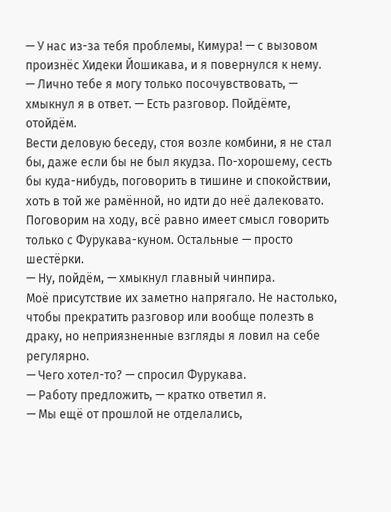— У нас из-за тебя проблемы, Кимура! — с вызовом произнёс Хидеки Йошикава, и я повернулся к нему.
— Лично тебе я могу только посочувствовать, — хмыкнул я в ответ. — Есть разговор. Пойдёмте, отойдём.
Вести деловую беседу, стоя возле комбини, я не стал бы, даже если бы не был якудза. По-хорошему, сесть бы куда-нибудь, поговорить в тишине и спокойствии, хоть в той же рамённой, но идти до неё далековато. Поговорим на ходу, всё равно имеет смысл говорить только с Фурукава-куном. Остальные — просто шестёрки.
— Ну, пойдём, — хмыкнул главный чинпира.
Моё присутствие их заметно напрягало. Не настолько, чтобы прекратить разговор или вообще полезть в драку, но неприязненные взгляды я ловил на себе регулярно.
— Чего хотел-то? — спросил Фурукава.
— Работу предложить, — кратко ответил я.
— Мы ещё от прошлой не отделались,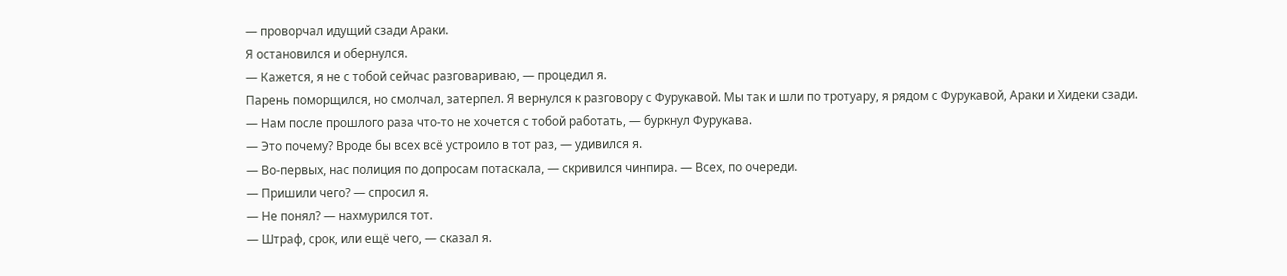— проворчал идущий сзади Араки.
Я остановился и обернулся.
— Кажется, я не с тобой сейчас разговариваю, — процедил я.
Парень поморщился, но смолчал, затерпел. Я вернулся к разговору с Фурукавой. Мы так и шли по тротуару, я рядом с Фурукавой, Араки и Хидеки сзади.
— Нам после прошлого раза что-то не хочется с тобой работать, — буркнул Фурукава.
— Это почему? Вроде бы всех всё устроило в тот раз, — удивился я.
— Во-первых, нас полиция по допросам потаскала, — скривился чинпира. — Всех, по очереди.
— Пришили чего? — спросил я.
— Не понял? — нахмурился тот.
— Штраф, срок, или ещё чего, — сказал я.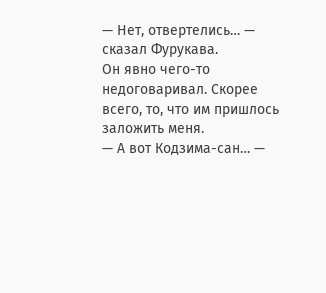— Нет, отвертелись… — сказал Фурукава.
Он явно чего-то недоговаривал. Скорее всего, то, что им пришлось заложить меня.
— А вот Кодзима-сан… —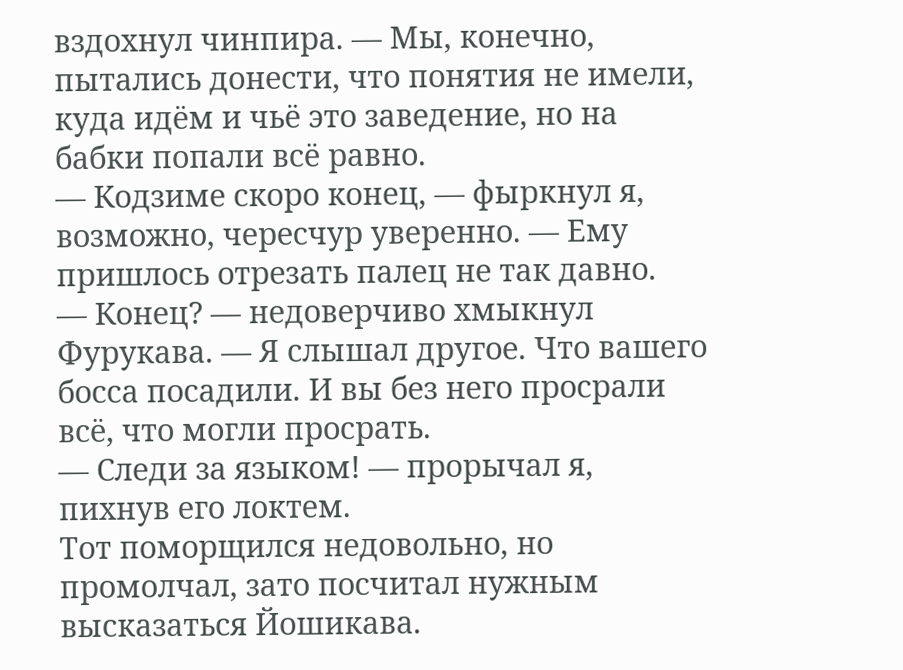вздохнул чинпира. — Мы, конечно, пытались донести, что понятия не имели, куда идём и чьё это заведение, но на бабки попали всё равно.
— Кодзиме скоро конец, — фыркнул я, возможно, чересчур уверенно. — Ему пришлось отрезать палец не так давно.
— Конец? — недоверчиво хмыкнул Фурукава. — Я слышал другое. Что вашего босса посадили. И вы без него просрали всё, что могли просрать.
— Следи за языком! — прорычал я, пихнув его локтем.
Тот поморщился недовольно, но промолчал, зато посчитал нужным высказаться Йошикава.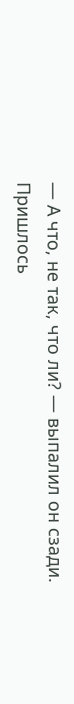— А что, не так, что ли? — выпалил он сзади.
Пришлось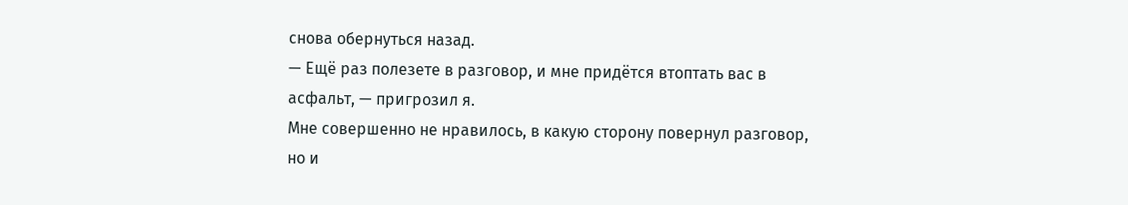снова обернуться назад.
— Ещё раз полезете в разговор, и мне придётся втоптать вас в асфальт, — пригрозил я.
Мне совершенно не нравилось, в какую сторону повернул разговор, но и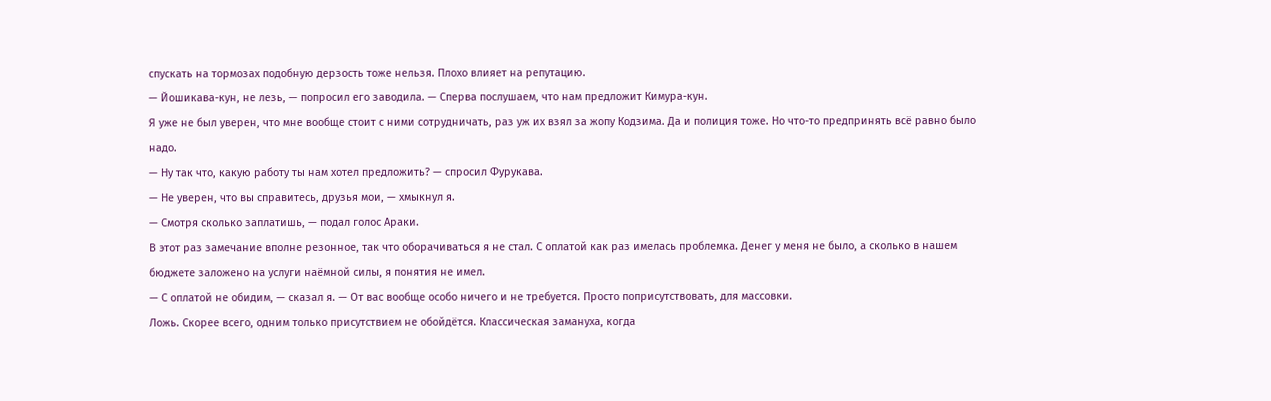спускать на тормозах подобную дерзость тоже нельзя. Плохо влияет на репутацию.
— Йошикава-кун, не лезь, — попросил его заводила. — Сперва послушаем, что нам предложит Кимура-кун.
Я уже не был уверен, что мне вообще стоит с ними сотрудничать, раз уж их взял за жопу Кодзима. Да и полиция тоже. Но что-то предпринять всё равно было надо.
— Ну так что, какую работу ты нам хотел предложить? — спросил Фурукава.
— Не уверен, что вы справитесь, друзья мои, — хмыкнул я.
— Смотря сколько заплатишь, — подал голос Араки.
В этот раз замечание вполне резонное, так что оборачиваться я не стал. С оплатой как раз имелась проблемка. Денег у меня не было, а сколько в нашем бюджете заложено на услуги наёмной силы, я понятия не имел.
— С оплатой не обидим, — сказал я. — От вас вообще особо ничего и не требуется. Просто поприсутствовать, для массовки.
Ложь. Скорее всего, одним только присутствием не обойдётся. Классическая замануха, когда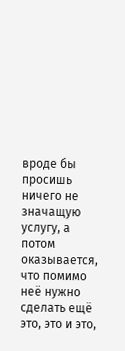вроде бы просишь ничего не значащую услугу, а потом оказывается, что помимо неё нужно сделать ещё это, это и это,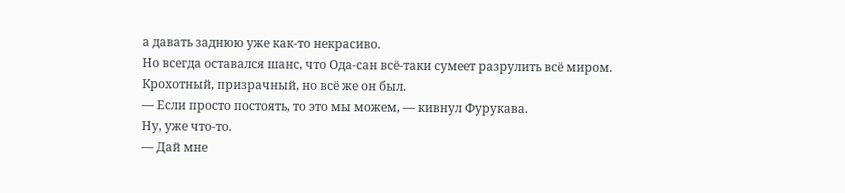а давать заднюю уже как-то некрасиво.
Но всегда оставался шанс, что Ода-сан всё-таки сумеет разрулить всё миром. Крохотный, призрачный, но всё же он был.
— Если просто постоять, то это мы можем, — кивнул Фурукава.
Ну, уже что-то.
— Дай мне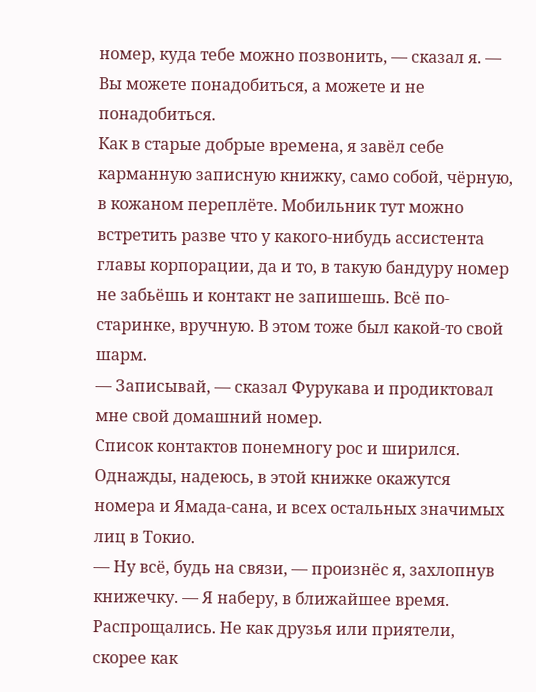номер, куда тебе можно позвонить, — сказал я. — Вы можете понадобиться, а можете и не понадобиться.
Как в старые добрые времена, я завёл себе карманную записную книжку, само собой, чёрную, в кожаном переплёте. Мобильник тут можно встретить разве что у какого-нибудь ассистента главы корпорации, да и то, в такую бандуру номер не забьёшь и контакт не запишешь. Всё по-старинке, вручную. В этом тоже был какой-то свой шарм.
— Записывай, — сказал Фурукава и продиктовал мне свой домашний номер.
Список контактов понемногу рос и ширился. Однажды, надеюсь, в этой книжке окажутся номера и Ямада-сана, и всех остальных значимых лиц в Токио.
— Ну всё, будь на связи, — произнёс я, захлопнув книжечку. — Я наберу, в ближайшее время.
Распрощались. Не как друзья или приятели, скорее как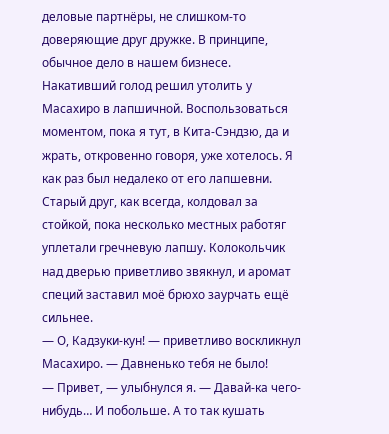деловые партнёры, не слишком-то доверяющие друг дружке. В принципе, обычное дело в нашем бизнесе.
Накативший голод решил утолить у Масахиро в лапшичной. Воспользоваться моментом, пока я тут, в Кита-Сэндзю, да и жрать, откровенно говоря, уже хотелось. Я как раз был недалеко от его лапшевни.
Старый друг, как всегда, колдовал за стойкой, пока несколько местных работяг уплетали гречневую лапшу. Колокольчик над дверью приветливо звякнул, и аромат специй заставил моё брюхо заурчать ещё сильнее.
— О, Кадзуки-кун! — приветливо воскликнул Масахиро. — Давненько тебя не было!
— Привет, — улыбнулся я. — Давай-ка чего-нибудь… И побольше. А то так кушать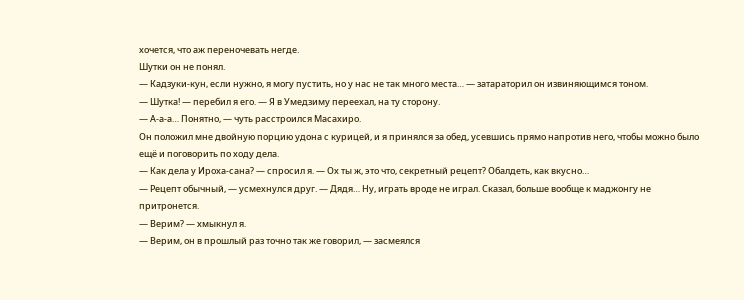хочется, что аж переночевать негде.
Шутки он не понял.
— Кадзуки-кун, если нужно, я могу пустить, но у нас не так много места… — затараторил он извиняющимся тоном.
— Шутка! — перебил я его. — Я в Умедзиму переехал, на ту сторону.
— А-а-а… Понятно, — чуть расстроился Масахиро.
Он положил мне двойную порцию удона с курицей, и я принялся за обед, усевшись прямо напротив него, чтобы можно было ещё и поговорить по ходу дела.
— Как дела у Ироха-сана? — спросил я. — Ох ты ж, это что, секретный рецепт? Обалдеть, как вкусно…
— Рецепт обычный, — усмехнулся друг. — Дядя… Ну, играть вроде не играл. Сказал, больше вообще к маджонгу не притронется.
— Верим? — хмыкнул я.
— Верим, он в прошлый раз точно так же говорил, — засмеялся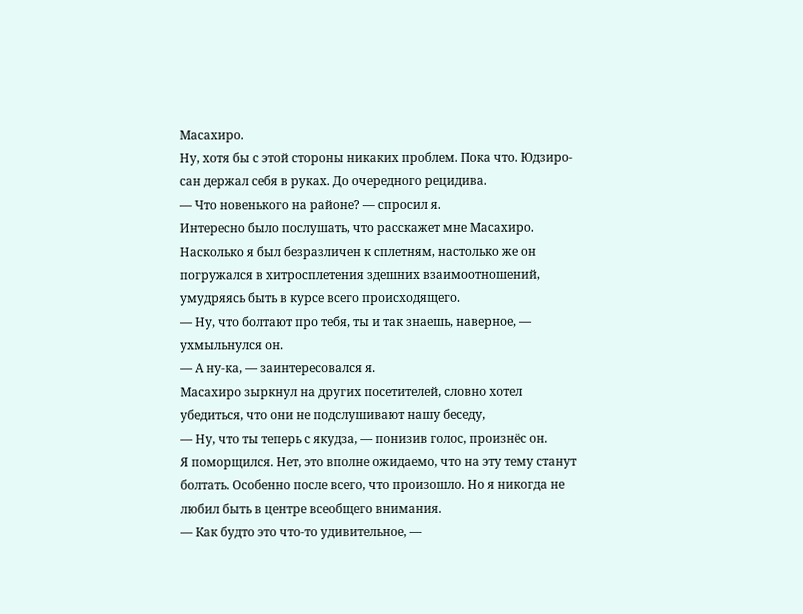Масахиро.
Ну, хотя бы с этой стороны никаких проблем. Пока что. Юдзиро-сан держал себя в руках. До очередного рецидива.
— Что новенького на районе? — спросил я.
Интересно было послушать, что расскажет мне Масахиро. Насколько я был безразличен к сплетням, настолько же он погружался в хитросплетения здешних взаимоотношений, умудряясь быть в курсе всего происходящего.
— Ну, что болтают про тебя, ты и так знаешь, наверное, — ухмыльнулся он.
— А ну-ка, — заинтересовался я.
Масахиро зыркнул на других посетителей, словно хотел убедиться, что они не подслушивают нашу беседу,
— Ну, что ты теперь с якудза, — понизив голос, произнёс он.
Я поморщился. Нет, это вполне ожидаемо, что на эту тему станут болтать. Особенно после всего, что произошло. Но я никогда не любил быть в центре всеобщего внимания.
— Как будто это что-то удивительное, —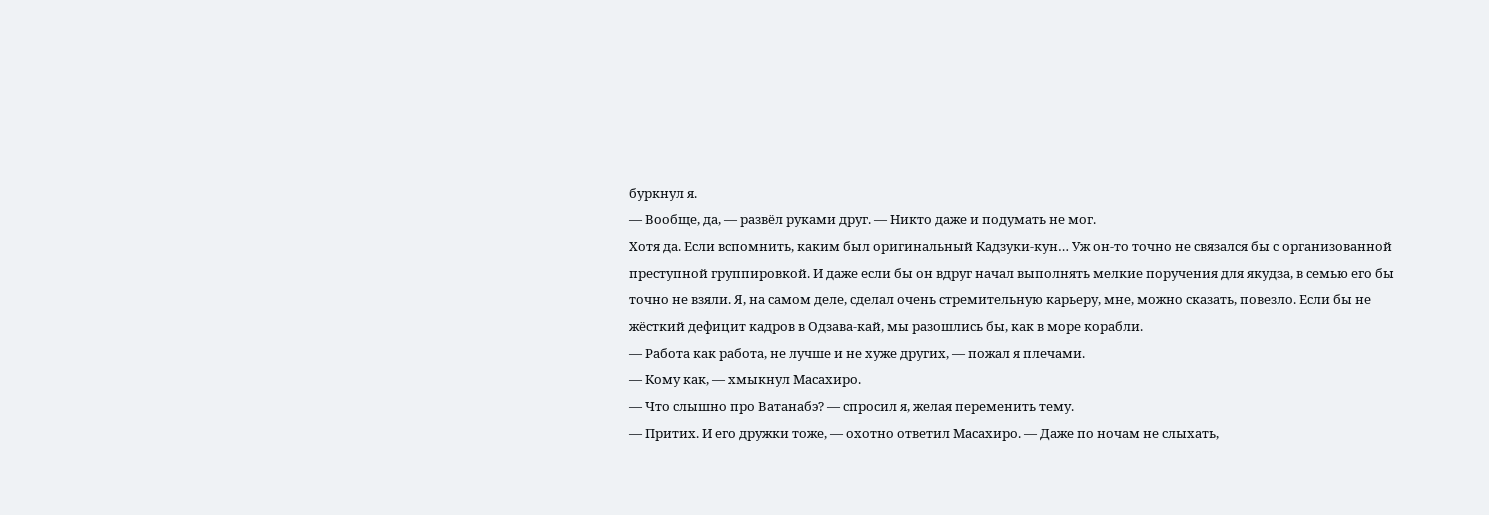буркнул я.
— Вообще, да, — развёл руками друг. — Никто даже и подумать не мог.
Хотя да. Если вспомнить, каким был оригинальный Кадзуки-кун… Уж он-то точно не связался бы с организованной преступной группировкой. И даже если бы он вдруг начал выполнять мелкие поручения для якудза, в семью его бы точно не взяли. Я, на самом деле, сделал очень стремительную карьеру, мне, можно сказать, повезло. Если бы не жёсткий дефицит кадров в Одзава-кай, мы разошлись бы, как в море корабли.
— Работа как работа, не лучше и не хуже других, — пожал я плечами.
— Кому как, — хмыкнул Масахиро.
— Что слышно про Ватанабэ? — спросил я, желая переменить тему.
— Притих. И его дружки тоже, — охотно ответил Масахиро. — Даже по ночам не слыхать,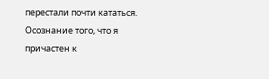перестали почти кататься.
Осознание того, что я причастен к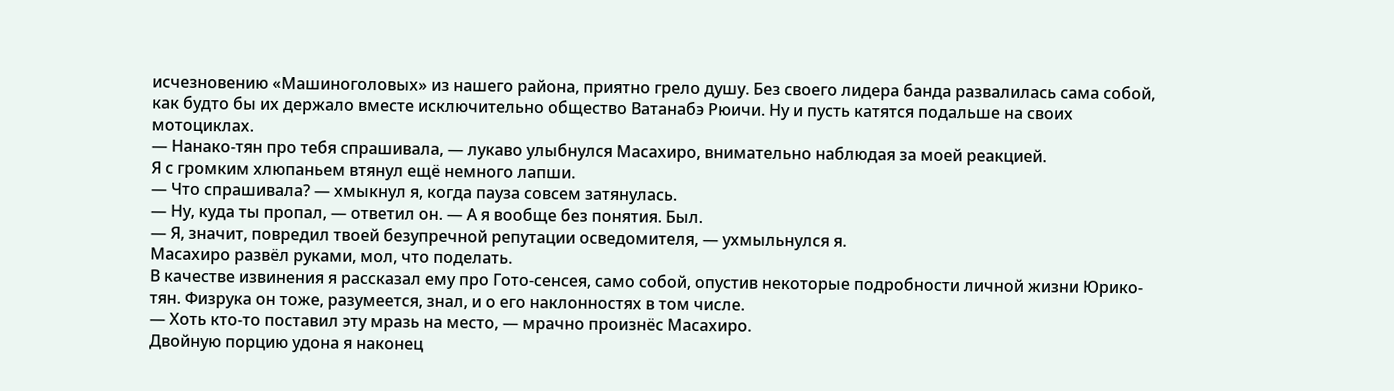исчезновению «Машиноголовых» из нашего района, приятно грело душу. Без своего лидера банда развалилась сама собой, как будто бы их держало вместе исключительно общество Ватанабэ Рюичи. Ну и пусть катятся подальше на своих мотоциклах.
— Нанако-тян про тебя спрашивала, — лукаво улыбнулся Масахиро, внимательно наблюдая за моей реакцией.
Я с громким хлюпаньем втянул ещё немного лапши.
— Что спрашивала? — хмыкнул я, когда пауза совсем затянулась.
— Ну, куда ты пропал, — ответил он. — А я вообще без понятия. Был.
— Я, значит, повредил твоей безупречной репутации осведомителя, — ухмыльнулся я.
Масахиро развёл руками, мол, что поделать.
В качестве извинения я рассказал ему про Гото-сенсея, само собой, опустив некоторые подробности личной жизни Юрико-тян. Физрука он тоже, разумеется, знал, и о его наклонностях в том числе.
— Хоть кто-то поставил эту мразь на место, — мрачно произнёс Масахиро.
Двойную порцию удона я наконец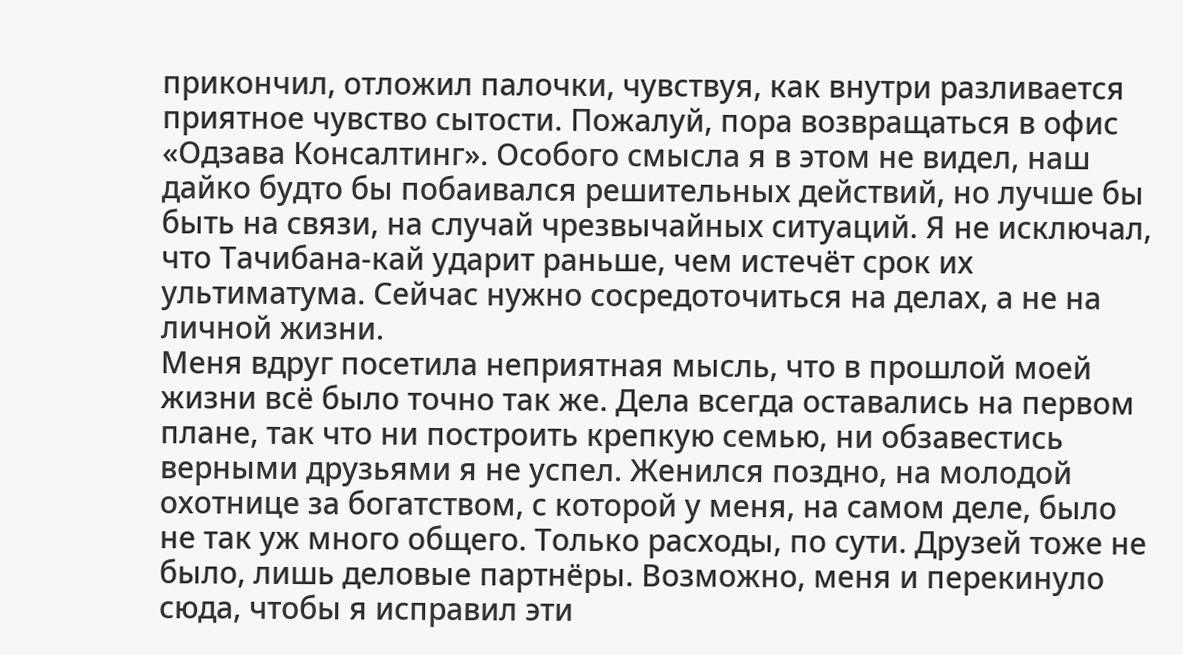прикончил, отложил палочки, чувствуя, как внутри разливается приятное чувство сытости. Пожалуй, пора возвращаться в офис «Одзава Консалтинг». Особого смысла я в этом не видел, наш дайко будто бы побаивался решительных действий, но лучше бы быть на связи, на случай чрезвычайных ситуаций. Я не исключал, что Тачибана-кай ударит раньше, чем истечёт срок их ультиматума. Сейчас нужно сосредоточиться на делах, а не на личной жизни.
Меня вдруг посетила неприятная мысль, что в прошлой моей жизни всё было точно так же. Дела всегда оставались на первом плане, так что ни построить крепкую семью, ни обзавестись верными друзьями я не успел. Женился поздно, на молодой охотнице за богатством, с которой у меня, на самом деле, было не так уж много общего. Только расходы, по сути. Друзей тоже не было, лишь деловые партнёры. Возможно, меня и перекинуло сюда, чтобы я исправил эти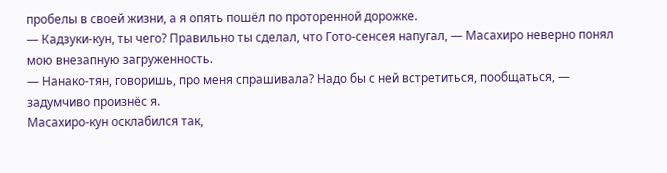пробелы в своей жизни, а я опять пошёл по проторенной дорожке.
— Кадзуки-кун, ты чего? Правильно ты сделал, что Гото-сенсея напугал, — Масахиро неверно понял мою внезапную загруженность.
— Нанако-тян, говоришь, про меня спрашивала? Надо бы с ней встретиться, пообщаться, — задумчиво произнёс я.
Масахиро-кун осклабился так,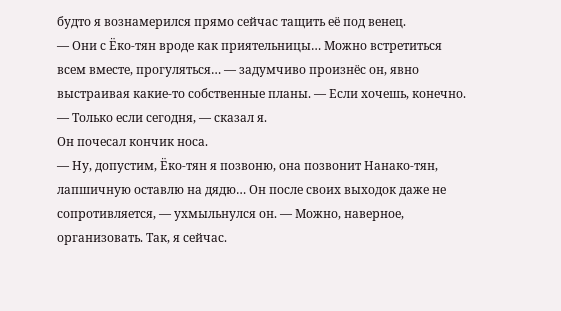будто я вознамерился прямо сейчас тащить её под венец.
— Они с Ёко-тян вроде как приятельницы… Можно встретиться всем вместе, прогуляться… — задумчиво произнёс он, явно выстраивая какие-то собственные планы. — Если хочешь, конечно.
— Только если сегодня, — сказал я.
Он почесал кончик носа.
— Ну, допустим, Ёко-тян я позвоню, она позвонит Нанако-тян, лапшичную оставлю на дядю… Он после своих выходок даже не сопротивляется, — ухмыльнулся он. — Можно, наверное, организовать. Так, я сейчас.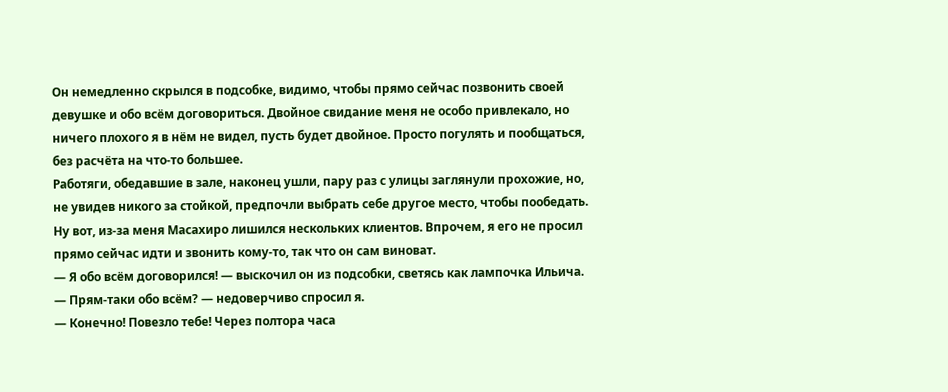Он немедленно скрылся в подсобке, видимо, чтобы прямо сейчас позвонить своей девушке и обо всём договориться. Двойное свидание меня не особо привлекало, но ничего плохого я в нём не видел, пусть будет двойное. Просто погулять и пообщаться, без расчёта на что-то большее.
Работяги, обедавшие в зале, наконец ушли, пару раз с улицы заглянули прохожие, но, не увидев никого за стойкой, предпочли выбрать себе другое место, чтобы пообедать. Ну вот, из-за меня Масахиро лишился нескольких клиентов. Впрочем, я его не просил прямо сейчас идти и звонить кому-то, так что он сам виноват.
— Я обо всём договорился! — выскочил он из подсобки, светясь как лампочка Ильича.
— Прям-таки обо всём? — недоверчиво спросил я.
— Конечно! Повезло тебе! Через полтора часа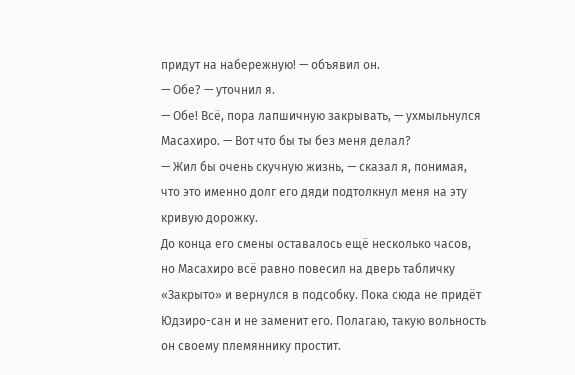придут на набережную! — объявил он.
— Обе? — уточнил я.
— Обе! Всё, пора лапшичную закрывать, — ухмыльнулся Масахиро. — Вот что бы ты без меня делал?
— Жил бы очень скучную жизнь, — сказал я, понимая, что это именно долг его дяди подтолкнул меня на эту кривую дорожку.
До конца его смены оставалось ещё несколько часов, но Масахиро всё равно повесил на дверь табличку «Закрыто» и вернулся в подсобку. Пока сюда не придёт Юдзиро-сан и не заменит его. Полагаю, такую вольность он своему племяннику простит.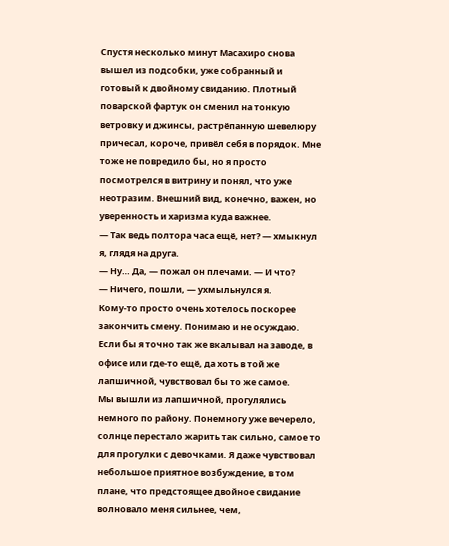Спустя несколько минут Масахиро снова вышел из подсобки, уже собранный и готовый к двойному свиданию. Плотный поварской фартук он сменил на тонкую ветровку и джинсы, растрёпанную шевелюру причесал, короче, привёл себя в порядок. Мне тоже не повредило бы, но я просто посмотрелся в витрину и понял, что уже неотразим. Внешний вид, конечно, важен, но уверенность и харизма куда важнее.
— Так ведь полтора часа ещё, нет? — хмыкнул я, глядя на друга.
— Ну… Да, — пожал он плечами. — И что?
— Ничего, пошли, — ухмыльнулся я.
Кому-то просто очень хотелось поскорее закончить смену. Понимаю и не осуждаю. Если бы я точно так же вкалывал на заводе, в офисе или где-то ещё, да хоть в той же лапшичной, чувствовал бы то же самое.
Мы вышли из лапшичной, прогулялись немного по району. Понемногу уже вечерело, солнце перестало жарить так сильно, самое то для прогулки с девочками. Я даже чувствовал небольшое приятное возбуждение, в том плане, что предстоящее двойное свидание волновало меня сильнее, чем,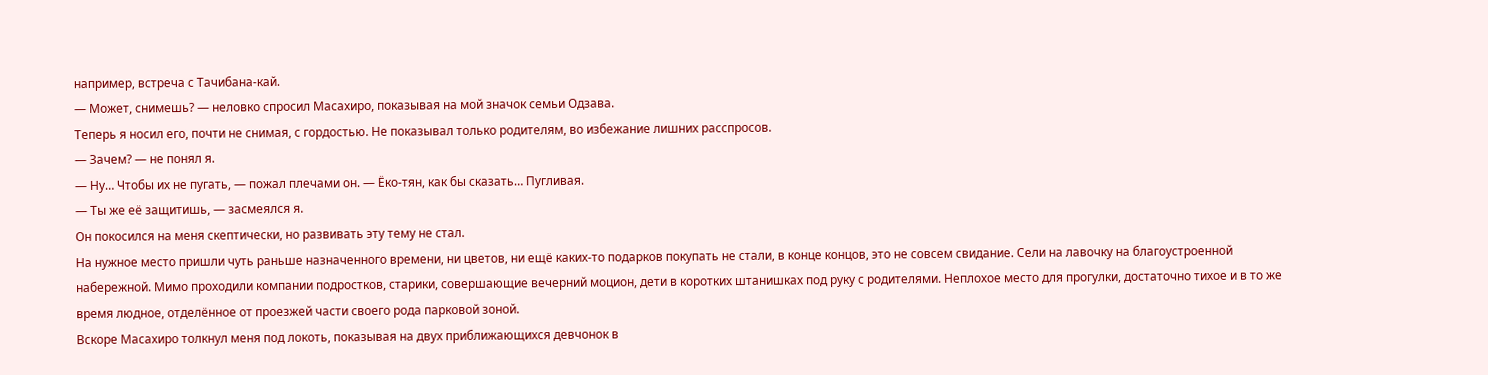например, встреча с Тачибана-кай.
— Может, снимешь? — неловко спросил Масахиро, показывая на мой значок семьи Одзава.
Теперь я носил его, почти не снимая, с гордостью. Не показывал только родителям, во избежание лишних расспросов.
— Зачем? — не понял я.
— Ну… Чтобы их не пугать, — пожал плечами он. — Ёко-тян, как бы сказать… Пугливая.
— Ты же её защитишь, — засмеялся я.
Он покосился на меня скептически, но развивать эту тему не стал.
На нужное место пришли чуть раньше назначенного времени, ни цветов, ни ещё каких-то подарков покупать не стали, в конце концов, это не совсем свидание. Сели на лавочку на благоустроенной набережной. Мимо проходили компании подростков, старики, совершающие вечерний моцион, дети в коротких штанишках под руку с родителями. Неплохое место для прогулки, достаточно тихое и в то же время людное, отделённое от проезжей части своего рода парковой зоной.
Вскоре Масахиро толкнул меня под локоть, показывая на двух приближающихся девчонок в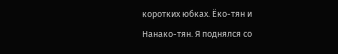коротких юбках. Ёко-тян и Нанако-тян. Я поднялся со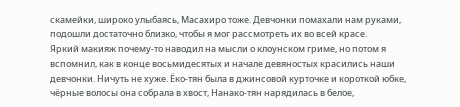скамейки, широко улыбаясь, Масахиро тоже. Девчонки помахали нам руками, подошли достаточно близко, чтобы я мог рассмотреть их во всей красе.
Яркий макияж почему-то наводил на мысли о клоунском гриме, но потом я вспомнил, как в конце восьмидесятых и начале девяностых красились наши девчонки. Ничуть не хуже. Ёко-тян была в джинсовой курточке и короткой юбке, чёрные волосы она собрала в хвост, Нанако-тян нарядилась в белое,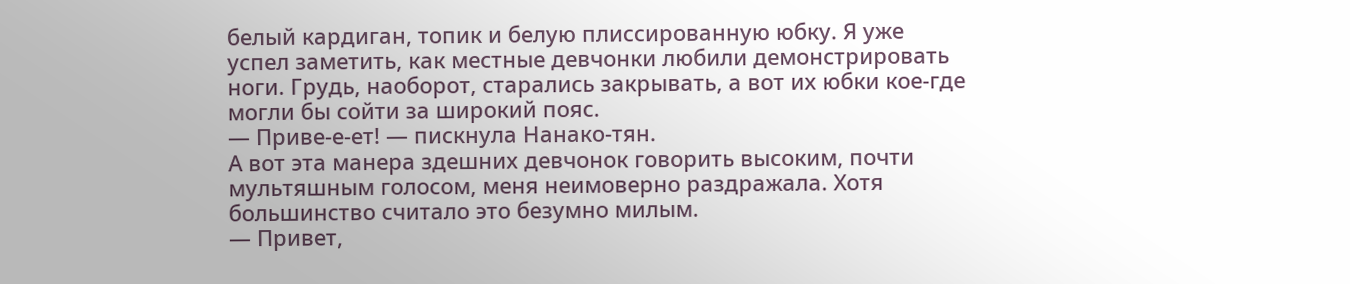белый кардиган, топик и белую плиссированную юбку. Я уже успел заметить, как местные девчонки любили демонстрировать ноги. Грудь, наоборот, старались закрывать, а вот их юбки кое-где могли бы сойти за широкий пояс.
— Приве-е-ет! — пискнула Нанако-тян.
А вот эта манера здешних девчонок говорить высоким, почти мультяшным голосом, меня неимоверно раздражала. Хотя большинство считало это безумно милым.
— Привет,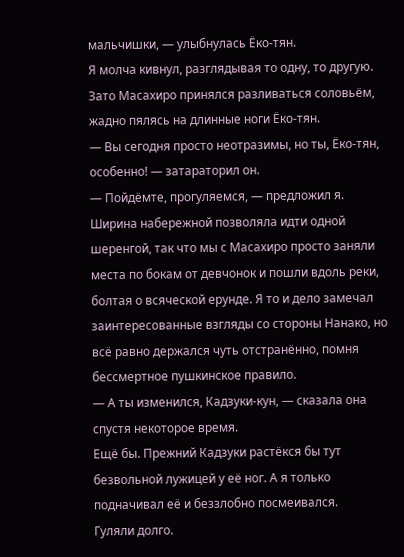мальчишки, — улыбнулась Ёко-тян.
Я молча кивнул, разглядывая то одну, то другую. Зато Масахиро принялся разливаться соловьём, жадно пялясь на длинные ноги Ёко-тян.
— Вы сегодня просто неотразимы, но ты, Ёко-тян, особенно! — затараторил он.
— Пойдёмте, прогуляемся, — предложил я.
Ширина набережной позволяла идти одной шеренгой, так что мы с Масахиро просто заняли места по бокам от девчонок и пошли вдоль реки, болтая о всяческой ерунде. Я то и дело замечал заинтересованные взгляды со стороны Нанако, но всё равно держался чуть отстранённо, помня бессмертное пушкинское правило.
— А ты изменился, Кадзуки-кун, — сказала она спустя некоторое время.
Ещё бы. Прежний Кадзуки растёкся бы тут безвольной лужицей у её ног. А я только подначивал её и беззлобно посмеивался.
Гуляли долго.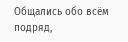Общались обо всём подряд,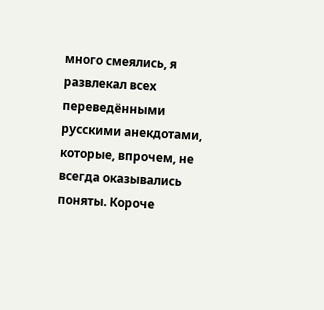много смеялись, я развлекал всех переведёнными русскими анекдотами, которые, впрочем, не всегда оказывались поняты. Короче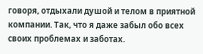говоря, отдыхали душой и телом в приятной компании. Так, что я даже забыл обо всех своих проблемах и заботах.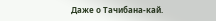Даже о Тачибана-кай.